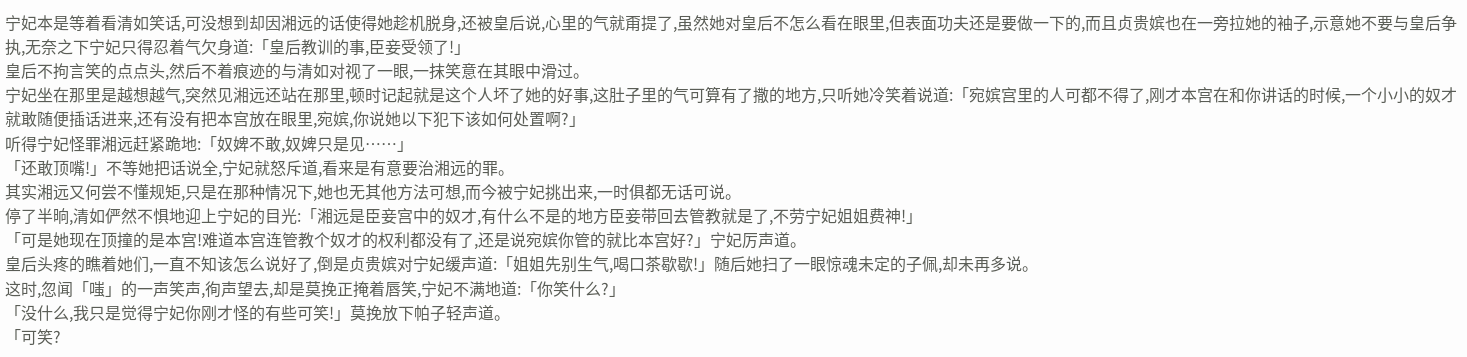宁妃本是等着看清如笑话,可没想到却因湘远的话使得她趁机脱身,还被皇后说,心里的气就甭提了,虽然她对皇后不怎么看在眼里,但表面功夫还是要做一下的,而且贞贵嫔也在一旁拉她的袖子,示意她不要与皇后争执,无奈之下宁妃只得忍着气欠身道:「皇后教训的事,臣妾受领了!」
皇后不拘言笑的点点头,然后不着痕迹的与清如对视了一眼,一抹笑意在其眼中滑过。
宁妃坐在那里是越想越气,突然见湘远还站在那里,顿时记起就是这个人坏了她的好事,这肚子里的气可算有了撒的地方,只听她冷笑着说道:「宛嫔宫里的人可都不得了,刚才本宫在和你讲话的时候,一个小小的奴才就敢随便插话进来,还有没有把本宫放在眼里,宛嫔,你说她以下犯下该如何处置啊?」
听得宁妃怪罪湘远赶紧跪地:「奴婢不敢,奴婢只是见……」
「还敢顶嘴!」不等她把话说全,宁妃就怒斥道,看来是有意要治湘远的罪。
其实湘远又何尝不懂规矩,只是在那种情况下,她也无其他方法可想,而今被宁妃挑出来,一时俱都无话可说。
停了半晌,清如俨然不惧地迎上宁妃的目光:「湘远是臣妾宫中的奴才,有什么不是的地方臣妾带回去管教就是了,不劳宁妃姐姐费神!」
「可是她现在顶撞的是本宫!难道本宫连管教个奴才的权利都没有了,还是说宛嫔你管的就比本宫好?」宁妃厉声道。
皇后头疼的瞧着她们,一直不知该怎么说好了,倒是贞贵嫔对宁妃缓声道:「姐姐先别生气,喝口茶歇歇!」随后她扫了一眼惊魂未定的子佩,却未再多说。
这时,忽闻「嗤」的一声笑声,徇声望去,却是莫挽正掩着唇笑,宁妃不满地道:「你笑什么?」
「没什么,我只是觉得宁妃你刚才怪的有些可笑!」莫挽放下帕子轻声道。
「可笑?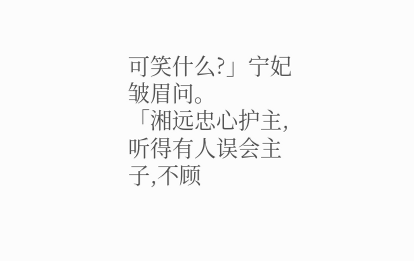可笑什么?」宁妃皱眉问。
「湘远忠心护主,听得有人误会主子,不顾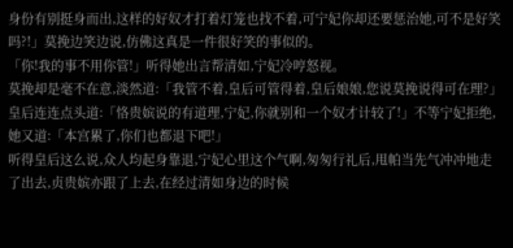身份有别挺身而出,这样的好奴才打着灯笼也找不着,可宁妃你却还要惩治她,可不是好笑吗?!」莫挽边笑边说,仿佛这真是一件很好笑的事似的。
「你!我的事不用你管!」听得她出言帮清如,宁妃冷哼怒视。
莫挽却是毫不在意,淡然道:「我管不着,皇后可管得着,皇后娘娘,您说莫挽说得可在理?」
皇后连连点头道:「恪贵嫔说的有道理,宁妃,你就别和一个奴才计较了!」不等宁妃拒绝,她又道:「本宫累了,你们也都退下吧!」
听得皇后这么说,众人均起身靠退,宁妃心里这个气啊,匆匆行礼后,甩帕当先气冲冲地走了出去,贞贵嫔亦跟了上去,在经过清如身边的时候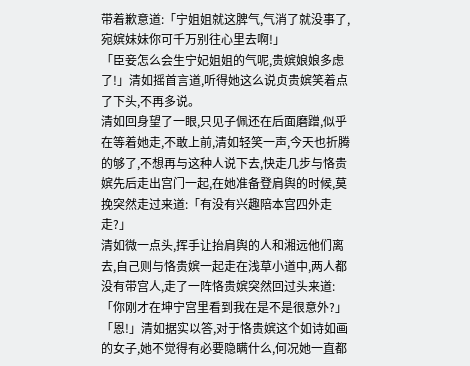带着歉意道:「宁姐姐就这脾气,气消了就没事了,宛嫔妹妹你可千万别往心里去啊!」
「臣妾怎么会生宁妃姐姐的气呢,贵嫔娘娘多虑了!」清如摇首言道,听得她这么说贞贵嫔笑着点了下头,不再多说。
清如回身望了一眼,只见子佩还在后面磨蹭,似乎在等着她走,不敢上前,清如轻笑一声,今天也折腾的够了,不想再与这种人说下去,快走几步与恪贵嫔先后走出宫门一起,在她准备登肩舆的时候,莫挽突然走过来道:「有没有兴趣陪本宫四外走走?」
清如微一点头,挥手让抬肩舆的人和湘远他们离去,自己则与恪贵嫔一起走在浅草小道中,两人都没有带宫人,走了一阵恪贵嫔突然回过头来道:「你刚才在坤宁宫里看到我在是不是很意外?」
「恩!」清如据实以答,对于恪贵嫔这个如诗如画的女子,她不觉得有必要隐瞒什么,何况她一直都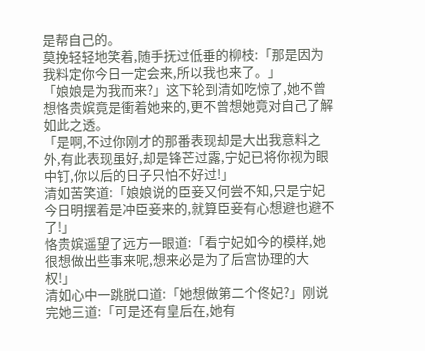是帮自己的。
莫挽轻轻地笑着,随手抚过低垂的柳枝:「那是因为我料定你今日一定会来,所以我也来了。」
「娘娘是为我而来?」这下轮到清如吃惊了,她不曾想恪贵嫔竟是衝着她来的,更不曾想她竟对自己了解如此之透。
「是啊,不过你刚才的那番表现却是大出我意料之外,有此表现虽好,却是锋芒过露,宁妃已将你视为眼中钉,你以后的日子只怕不好过!」
清如苦笑道:「娘娘说的臣妾又何尝不知,只是宁妃今日明摆着是冲臣妾来的,就算臣妾有心想避也避不了!」
恪贵嫔遥望了远方一眼道:「看宁妃如今的模样,她很想做出些事来呢,想来必是为了后宫协理的大权!」
清如心中一跳脱口道:「她想做第二个佟妃?」刚说完她三道:「可是还有皇后在,她有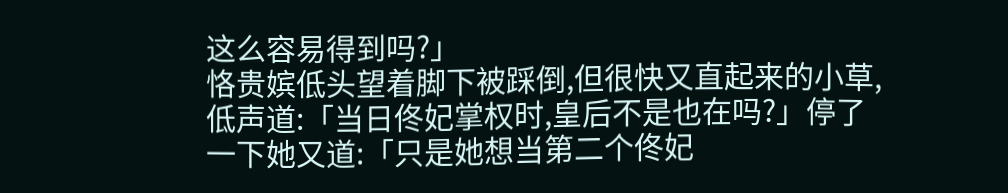这么容易得到吗?」
恪贵嫔低头望着脚下被踩倒,但很快又直起来的小草,低声道:「当日佟妃掌权时,皇后不是也在吗?」停了一下她又道:「只是她想当第二个佟妃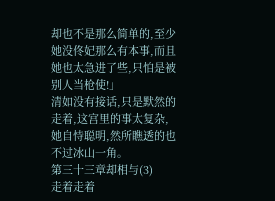却也不是那么简单的,至少她没佟妃那么有本事,而且她也太急进了些,只怕是被别人当枪使!」
清如没有接话,只是默然的走着,这宫里的事太复杂,她自恃聪明,然所瞧透的也不过冰山一角。
第三十三章却相与(3)
走着走着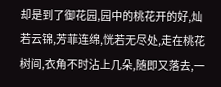却是到了御花园,园中的桃花开的好,灿若云锦,芳菲连绵,恍若无尽处,走在桃花树间,衣角不时沾上几朵,随即又落去,一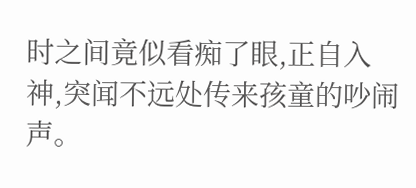时之间竟似看痴了眼,正自入神,突闻不远处传来孩童的吵闹声。